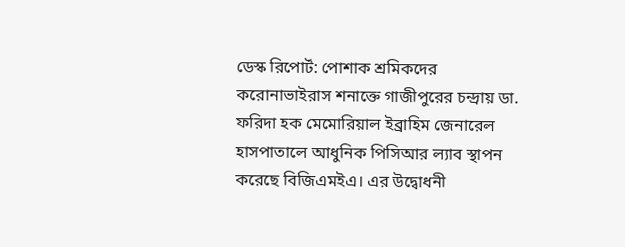ডেস্ক রিপোর্ট: পোশাক শ্রমিকদের করোনাভাইরাস শনাক্তে গাজীপুরের চন্দ্রায় ডা. ফরিদা হক মেমোরিয়াল ইব্রাহিম জেনারেল হাসপাতালে আধুনিক পিসিআর ল্যাব স্থাপন করেছে বিজিএমইএ। এর উদ্বোধনী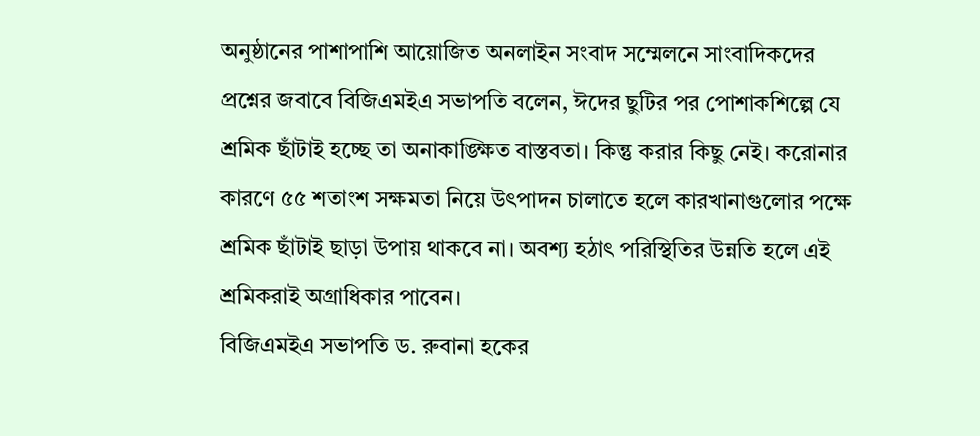অনুষ্ঠানের পাশাপাশি আয়োজিত অনলাইন সংবাদ সম্মেলনে সাংবাদিকদের প্রশ্নের জবাবে বিজিএমইএ সভাপতি বলেন, ঈদের ছুটির পর পোশাকশিল্পে যে শ্রমিক ছাঁটাই হচ্ছে তা অনাকাঙ্ক্ষিত বাস্তবতা। কিন্তু করার কিছু নেই। করোনার কারণে ৫৫ শতাংশ সক্ষমতা নিয়ে উৎপাদন চালাতে হলে কারখানাগুলোর পক্ষে শ্রমিক ছাঁটাই ছাড়া উপায় থাকবে না। অবশ্য হঠাৎ পরিস্থিতির উন্নতি হলে এই শ্রমিকরাই অগ্রাধিকার পাবেন।
বিজিএমইএ সভাপতি ড. রুবানা হকের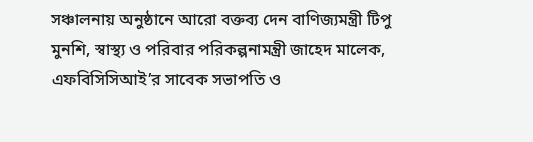সঞ্চালনায় অনুষ্ঠানে আরো বক্তব্য দেন বাণিজ্যমন্ত্রী টিপু মুনশি, স্বাস্থ্য ও পরিবার পরিকল্পনামন্ত্রী জাহেদ মালেক, এফবিসিসিআই’র সাবেক সভাপতি ও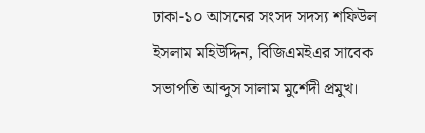ঢাকা-১০ আসনের সংসদ সদস্য শফিউল ইসলাম মহিউদ্দিন, বিজিএমইএর সাবেক সভাপতি আব্দুস সালাম মুর্শেদী প্রমুখ।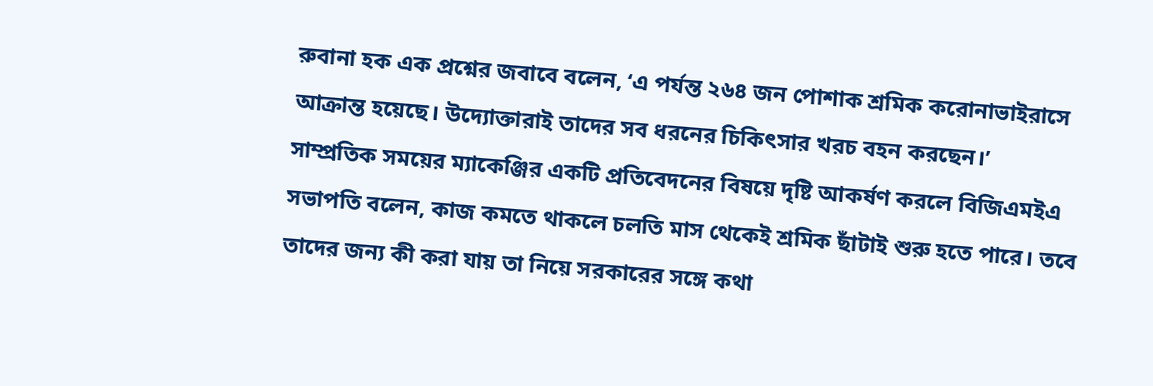রুবানা হক এক প্রশ্নের জবাবে বলেন, ‘এ পর্যন্ত ২৬৪ জন পোশাক শ্রমিক করোনাভাইরাসে আক্রান্ত হয়েছে। উদ্যোক্তারাই তাদের সব ধরনের চিকিৎসার খরচ বহন করছেন।’
সাম্প্রতিক সময়ের ম্যাকেঞ্জির একটি প্রতিবেদনের বিষয়ে দৃষ্টি আকর্ষণ করলে বিজিএমইএ সভাপতি বলেন, কাজ কমতে থাকলে চলতি মাস থেকেই শ্রমিক ছাঁটাই শুরু হতে পারে। তবে তাদের জন্য কী করা যায় তা নিয়ে সরকারের সঙ্গে কথা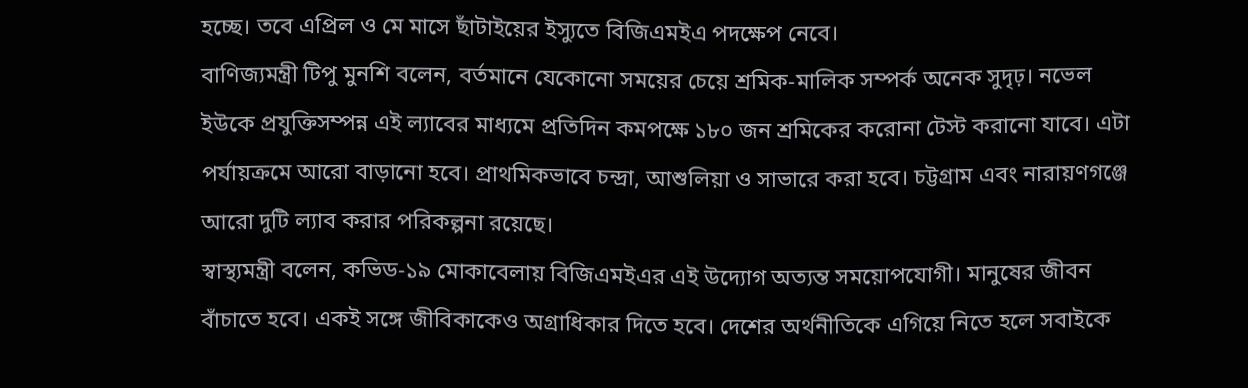হচ্ছে। তবে এপ্রিল ও মে মাসে ছাঁটাইয়ের ইস্যুতে বিজিএমইএ পদক্ষেপ নেবে।
বাণিজ্যমন্ত্রী টিপু মুনশি বলেন, বর্তমানে যেকোনো সময়ের চেয়ে শ্রমিক-মালিক সম্পর্ক অনেক সুদৃঢ়। নভেল ইউকে প্রযুক্তিসম্পন্ন এই ল্যাবের মাধ্যমে প্রতিদিন কমপক্ষে ১৮০ জন শ্রমিকের করোনা টেস্ট করানো যাবে। এটা পর্যায়ক্রমে আরো বাড়ানো হবে। প্রাথমিকভাবে চন্দ্রা, আশুলিয়া ও সাভারে করা হবে। চট্টগ্রাম এবং নারায়ণগঞ্জে আরো দুটি ল্যাব করার পরিকল্পনা রয়েছে।
স্বাস্থ্যমন্ত্রী বলেন, কভিড-১৯ মোকাবেলায় বিজিএমইএর এই উদ্যোগ অত্যন্ত সময়োপযোগী। মানুষের জীবন বাঁচাতে হবে। একই সঙ্গে জীবিকাকেও অগ্রাধিকার দিতে হবে। দেশের অর্থনীতিকে এগিয়ে নিতে হলে সবাইকে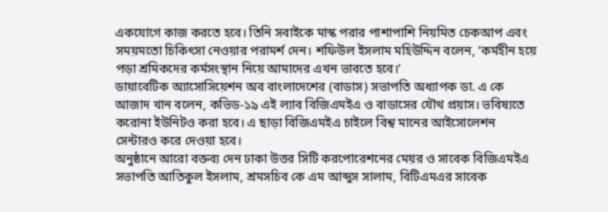একযোগে কাজ করতে হবে। তিনি সবাইকে মাস্ক পরার পাশাপাশি নিয়মিত চেকআপ এবং সময়মতো চিকিৎসা নেওয়ার পরামর্শ দেন। শফিউল ইসলাম মহিউদ্দিন বলেন, ‘কর্মহীন হয়ে পড়া শ্রমিকদের কর্মসংস্থান নিয়ে আমাদের এখন ভাবতে হবে।’
ডায়াবেটিক অ্যাসোসিয়েশন অব বাংলাদেশের (বাডাস) সভাপতি অধ্যাপক ডা. এ কে আজাদ খান বলেন, কভিড-১৯ এই ল্যাব বিজিএমইএ ও বাডাসের যৌথ প্রয়াস। ভবিষ্যতে করোনা ইউনিটও করা হবে। এ ছাড়া বিজিএমইএ চাইলে বিশ্ব মানের আইসোলেশন সেন্টারও করে দেওয়া হবে।
অনুষ্ঠানে আরো বক্তব্য দেন ঢাকা উত্তর সিটি করপোরেশনের মেয়র ও সাবেক বিজিএমইএ সভাপতি আতিকুল ইসলাম, শ্রমসচিব কে এম আব্দুস সালাম, বিটিএমএর সাবেক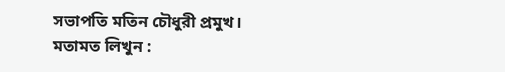সভাপতি মতিন চৌধুরী প্রমুখ।
মতামত লিখুন :